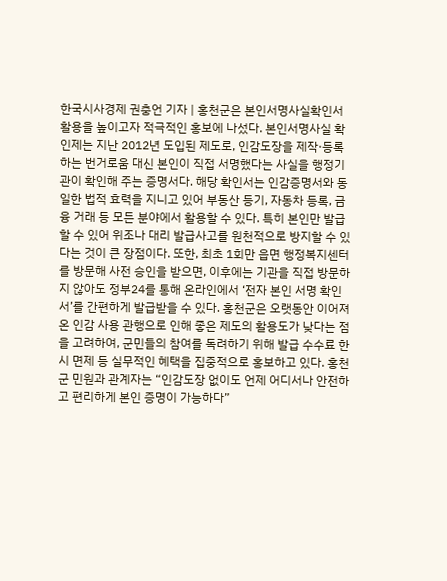한국시사경제 권충언 기자 | 홍천군은 본인서명사실확인서 활용을 높이고자 적극적인 홍보에 나섰다. 본인서명사실 확인제는 지난 2012년 도입된 제도로, 인감도장을 제작·등록하는 번거로움 대신 본인이 직접 서명했다는 사실을 행정기관이 확인해 주는 증명서다. 해당 확인서는 인감증명서와 동일한 법적 효력을 지니고 있어 부동산 등기, 자동차 등록, 금융 거래 등 모든 분야에서 활용할 수 있다. 특히 본인만 발급할 수 있어 위조나 대리 발급사고를 원천적으로 방지할 수 있다는 것이 큰 장점이다. 또한, 최초 1회만 읍면 행정복지센터를 방문해 사전 승인을 받으면, 이후에는 기관을 직접 방문하지 않아도 정부24를 통해 온라인에서 ‘전자 본인 서명 확인서’를 간편하게 발급받을 수 있다. 홍천군은 오랫동안 이어져 온 인감 사용 관행으로 인해 좋은 제도의 활용도가 낮다는 점을 고려하여, 군민들의 참여를 독려하기 위해 발급 수수료 한시 면제 등 실무적인 혜택을 집중적으로 홍보하고 있다. 홍천군 민원과 관계자는 “인감도장 없이도 언제 어디서나 안전하고 편리하게 본인 증명이 가능하다”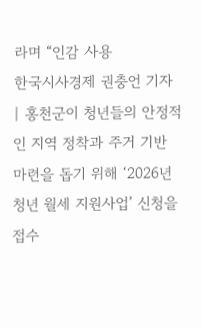라며 “인감 사용
한국시사경제 권충언 기자 | 홍천군이 청년들의 안정적인 지역 정착과 주거 기반 마련을 돕기 위해 ‘2026년 청년 월세 지원사업’ 신청을 접수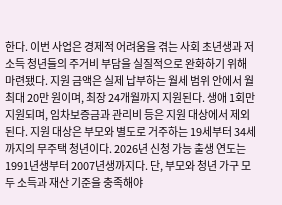한다. 이번 사업은 경제적 어려움을 겪는 사회 초년생과 저소득 청년들의 주거비 부담을 실질적으로 완화하기 위해 마련됐다. 지원 금액은 실제 납부하는 월세 범위 안에서 월 최대 20만 원이며, 최장 24개월까지 지원된다. 생애 1회만 지원되며, 임차보증금과 관리비 등은 지원 대상에서 제외된다. 지원 대상은 부모와 별도로 거주하는 19세부터 34세까지의 무주택 청년이다. 2026년 신청 가능 출생 연도는 1991년생부터 2007년생까지다. 단, 부모와 청년 가구 모두 소득과 재산 기준을 충족해야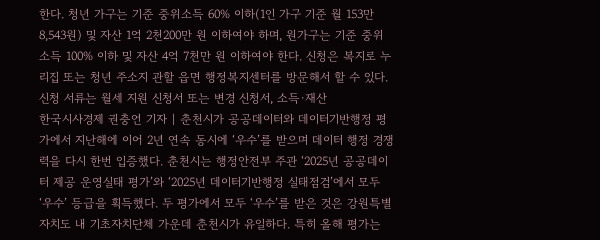한다. 청년 가구는 기준 중위소득 60% 이하(1인 가구 기준 월 153만 8,543원) 및 자산 1억 2천200만 원 이하여야 하며, 원가구는 기준 중위소득 100% 이하 및 자산 4억 7천만 원 이하여야 한다. 신청은 복지로 누리집 또는 청년 주소지 관할 읍면 행정복지센터를 방문해서 할 수 있다. 신청 서류는 월세 지원 신청서 또는 변경 신청서, 소득·재산
한국시사경제 권충언 기자 | 춘천시가 공공데이터와 데이터기반행정 평가에서 지난해에 이어 2년 연속 동시에 ‘우수’를 받으며 데이터 행정 경쟁력을 다시 한번 입증했다. 춘천시는 행정안전부 주관 ‘2025년 공공데이터 제공 운영실태 평가’와 ‘2025년 데이터기반행정 실태점검’에서 모두 ‘우수’ 등급을 획득했다. 두 평가에서 모두 ‘우수’를 받은 것은 강원특별자치도 내 기초자치단체 가운데 춘천시가 유일하다. 특히 올해 평가는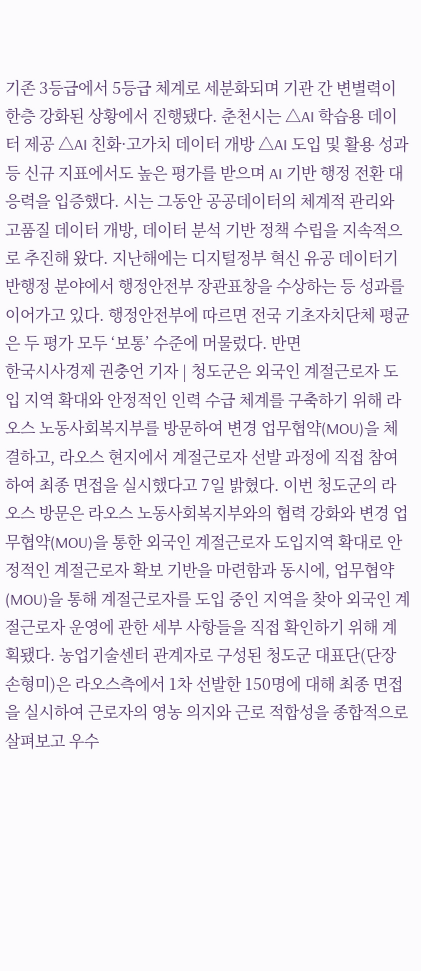기존 3등급에서 5등급 체계로 세분화되며 기관 간 변별력이 한층 강화된 상황에서 진행됐다. 춘천시는 △AI 학습용 데이터 제공 △AI 친화·고가치 데이터 개방 △AI 도입 및 활용 성과 등 신규 지표에서도 높은 평가를 받으며 AI 기반 행정 전환 대응력을 입증했다. 시는 그동안 공공데이터의 체계적 관리와 고품질 데이터 개방, 데이터 분석 기반 정책 수립을 지속적으로 추진해 왔다. 지난해에는 디지털정부 혁신 유공 데이터기반행정 분야에서 행정안전부 장관표창을 수상하는 등 성과를 이어가고 있다. 행정안전부에 따르면 전국 기초자치단체 평균은 두 평가 모두 ‘보통’ 수준에 머물렀다. 반면
한국시사경제 권충언 기자 | 청도군은 외국인 계절근로자 도입 지역 확대와 안정적인 인력 수급 체계를 구축하기 위해 라오스 노동사회복지부를 방문하여 변경 업무협약(MOU)을 체결하고, 라오스 현지에서 계절근로자 선발 과정에 직접 참여하여 최종 면접을 실시했다고 7일 밝혔다. 이번 청도군의 라오스 방문은 라오스 노동사회복지부와의 협력 강화와 변경 업무협약(MOU)을 통한 외국인 계절근로자 도입지역 확대로 안정적인 계절근로자 확보 기반을 마련함과 동시에, 업무협약(MOU)을 통해 계절근로자를 도입 중인 지역을 찾아 외국인 계절근로자 운영에 관한 세부 사항들을 직접 확인하기 위해 계획됐다. 농업기술센터 관계자로 구성된 청도군 대표단(단장 손형미)은 라오스측에서 1차 선발한 150명에 대해 최종 면접을 실시하여 근로자의 영농 의지와 근로 적합성을 종합적으로 살펴보고 우수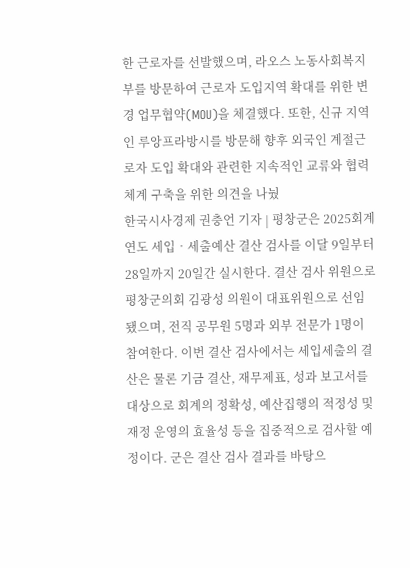한 근로자를 선발했으며, 라오스 노동사회복지부를 방문하여 근로자 도입지역 확대를 위한 변경 업무협약(MOU)을 체결했다. 또한, 신규 지역인 루앙프라방시를 방문해 향후 외국인 계절근로자 도입 확대와 관련한 지속적인 교류와 협력체계 구축을 위한 의견을 나눴
한국시사경제 권충언 기자 | 평창군은 2025회계연도 세입‧세출예산 결산 검사를 이달 9일부터 28일까지 20일간 실시한다. 결산 검사 위원으로 평창군의회 김광성 의원이 대표위원으로 선임됐으며, 전직 공무원 5명과 외부 전문가 1명이 참여한다. 이번 결산 검사에서는 세입세출의 결산은 물론 기금 결산, 재무제표, 성과 보고서를 대상으로 회계의 정확성, 예산집행의 적정성 및 재정 운영의 효율성 등을 집중적으로 검사할 예정이다. 군은 결산 검사 결과를 바탕으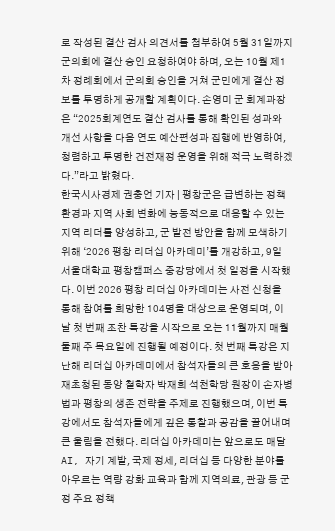로 작성된 결산 검사 의견서를 첨부하여 5월 31일까지 군의회에 결산 승인 요청하여야 하며, 오는 10월 제1차 정례회에서 군의회 승인을 거쳐 군민에게 결산 정보를 투명하게 공개할 계획이다. 손영미 군 회계과장은 “2025회계연도 결산 검사를 통해 확인된 성과와 개선 사항을 다음 연도 예산편성과 집행에 반영하여, 청렴하고 투명한 건전재정 운영을 위해 적극 노력하겠다.”라고 밝혔다.
한국시사경제 권충언 기자 | 평창군은 급변하는 정책환경과 지역 사회 변화에 능동적으로 대응할 수 있는 지역 리더를 양성하고, 군 발전 방안을 함께 모색하기 위해 ‘2026 평창 리더십 아카데미’를 개강하고, 9일 서울대학교 평창캠퍼스 중강당에서 첫 일정을 시작했다. 이번 2026 평창 리더십 아카데미는 사전 신청을 통해 참여를 희망한 104명을 대상으로 운영되며, 이날 첫 번째 조찬 특강을 시작으로 오는 11월까지 매월 둘째 주 목요일에 진행될 예정이다. 첫 번째 특강은 지난해 리더십 아카데미에서 참석자들의 큰 호응을 받아 재초청된 동양 철학자 박재희 석천학당 원장이 손자병법과 평창의 생존 전략을 주제로 진행했으며, 이번 특강에서도 참석자들에게 깊은 통찰과 공감을 끌어내며 큰 울림을 전했다. 리더십 아카데미는 앞으로도 매달 AI, 자기 계발, 국제 정세, 리더십 등 다양한 분야를 아우르는 역량 강화 교육과 함께 지역의료, 관광 등 군정 주요 정책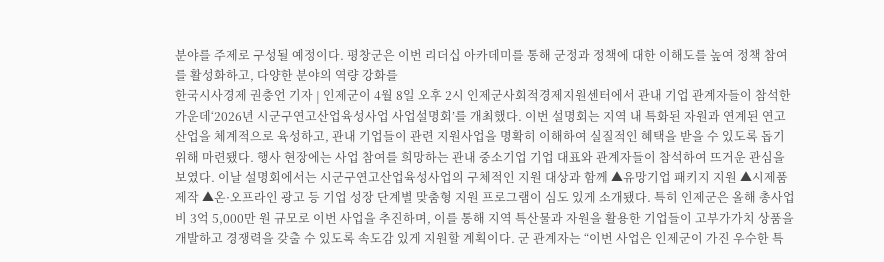분야를 주제로 구성될 예정이다. 평창군은 이번 리더십 아카데미를 통해 군정과 정책에 대한 이해도를 높여 정책 참여를 활성화하고, 다양한 분야의 역량 강화를
한국시사경제 권충언 기자 | 인제군이 4월 8일 오후 2시 인제군사회적경제지원센터에서 관내 기업 관계자들이 참석한 가운데‘2026년 시군구연고산업육성사업 사업설명회’를 개최했다. 이번 설명회는 지역 내 특화된 자원과 연계된 연고 산업을 체계적으로 육성하고, 관내 기업들이 관련 지원사업을 명확히 이해하여 실질적인 혜택을 받을 수 있도록 돕기 위해 마련됐다. 행사 현장에는 사업 참여를 희망하는 관내 중소기업 기업 대표와 관계자들이 참석하여 뜨거운 관심을 보였다. 이날 설명회에서는 시군구연고산업육성사업의 구체적인 지원 대상과 함께 ▲유망기업 패키지 지원 ▲시제품 제작 ▲온·오프라인 광고 등 기업 성장 단계별 맞춤형 지원 프로그램이 심도 있게 소개됐다. 특히 인제군은 올해 총사업비 3억 5,000만 원 규모로 이번 사업을 추진하며, 이를 통해 지역 특산물과 자원을 활용한 기업들이 고부가가치 상품을 개발하고 경쟁력을 갖출 수 있도록 속도감 있게 지원할 계획이다. 군 관계자는 “이번 사업은 인제군이 가진 우수한 특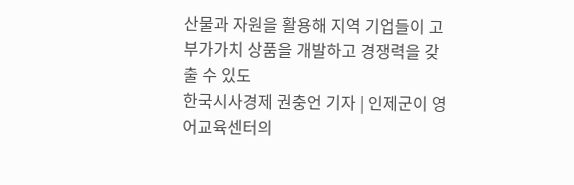산물과 자원을 활용해 지역 기업들이 고부가가치 상품을 개발하고 경쟁력을 갖출 수 있도
한국시사경제 권충언 기자 | 인제군이 영어교육센터의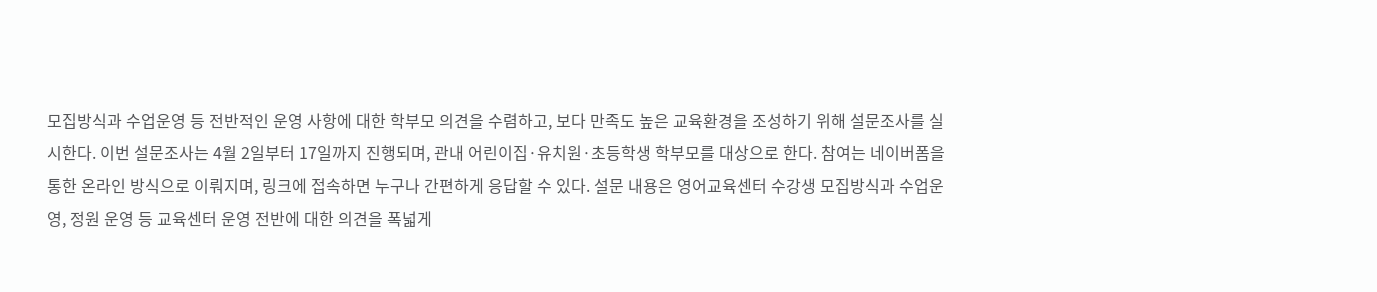모집방식과 수업운영 등 전반적인 운영 사항에 대한 학부모 의견을 수렴하고, 보다 만족도 높은 교육환경을 조성하기 위해 설문조사를 실시한다. 이번 설문조사는 4월 2일부터 17일까지 진행되며, 관내 어린이집·유치원·초등학생 학부모를 대상으로 한다. 참여는 네이버폼을 통한 온라인 방식으로 이뤄지며, 링크에 접속하면 누구나 간편하게 응답할 수 있다. 설문 내용은 영어교육센터 수강생 모집방식과 수업운영, 정원 운영 등 교육센터 운영 전반에 대한 의견을 폭넓게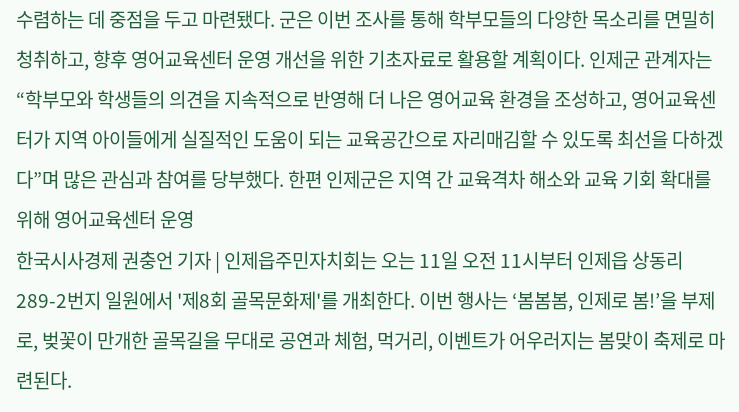수렴하는 데 중점을 두고 마련됐다. 군은 이번 조사를 통해 학부모들의 다양한 목소리를 면밀히 청취하고, 향후 영어교육센터 운영 개선을 위한 기초자료로 활용할 계획이다. 인제군 관계자는 “학부모와 학생들의 의견을 지속적으로 반영해 더 나은 영어교육 환경을 조성하고, 영어교육센터가 지역 아이들에게 실질적인 도움이 되는 교육공간으로 자리매김할 수 있도록 최선을 다하겠다”며 많은 관심과 참여를 당부했다. 한편 인제군은 지역 간 교육격차 해소와 교육 기회 확대를 위해 영어교육센터 운영
한국시사경제 권충언 기자 | 인제읍주민자치회는 오는 11일 오전 11시부터 인제읍 상동리 289-2번지 일원에서 '제8회 골목문화제'를 개최한다. 이번 행사는 ‘봄봄봄, 인제로 봄!’을 부제로, 벚꽃이 만개한 골목길을 무대로 공연과 체험, 먹거리, 이벤트가 어우러지는 봄맞이 축제로 마련된다.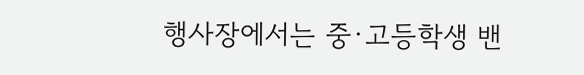행사장에서는 중·고등학생 밴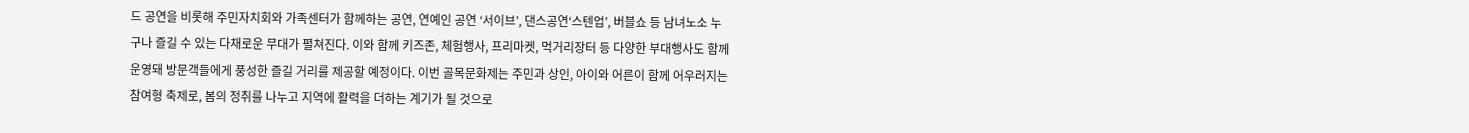드 공연을 비롯해 주민자치회와 가족센터가 함께하는 공연, 연예인 공연 ‘서이브’, 댄스공연‘스텐업’, 버블쇼 등 남녀노소 누구나 즐길 수 있는 다채로운 무대가 펼쳐진다. 이와 함께 키즈존, 체험행사, 프리마켓, 먹거리장터 등 다양한 부대행사도 함께 운영돼 방문객들에게 풍성한 즐길 거리를 제공할 예정이다. 이번 골목문화제는 주민과 상인, 아이와 어른이 함께 어우러지는 참여형 축제로, 봄의 정취를 나누고 지역에 활력을 더하는 계기가 될 것으로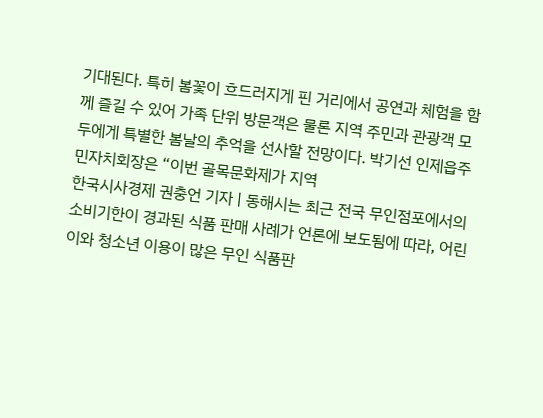기대된다. 특히 봄꽃이 흐드러지게 핀 거리에서 공연과 체험을 함께 즐길 수 있어 가족 단위 방문객은 물론 지역 주민과 관광객 모두에게 특별한 봄날의 추억을 선사할 전망이다. 박기선 인제읍주민자치회장은 “이번 골목문화제가 지역
한국시사경제 권충언 기자 | 동해시는 최근 전국 무인점포에서의 소비기한이 경과된 식품 판매 사례가 언론에 보도됨에 따라, 어린이와 청소년 이용이 많은 무인 식품판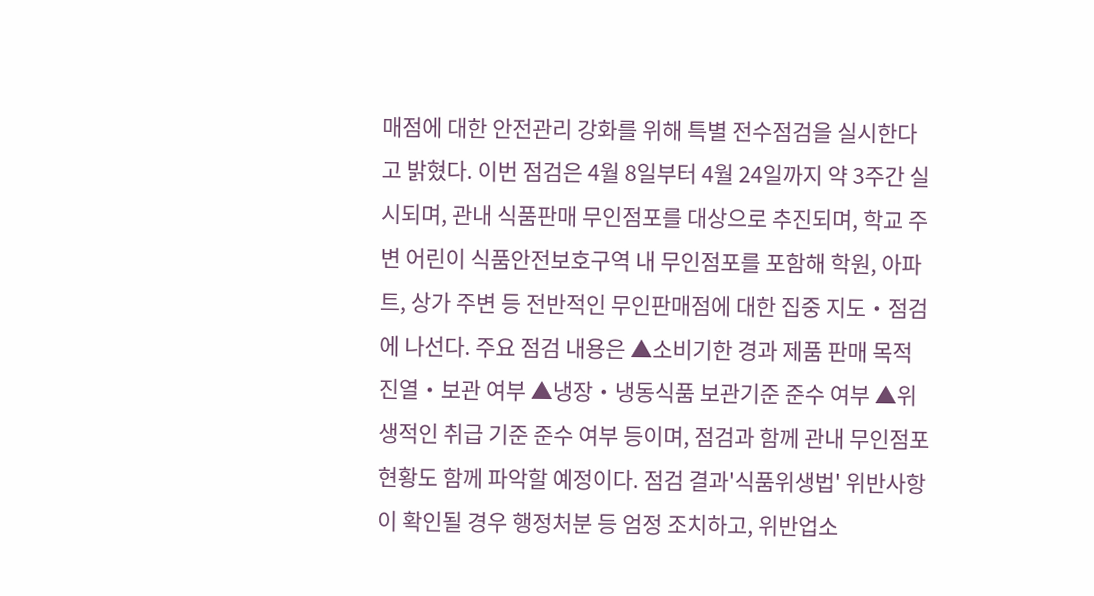매점에 대한 안전관리 강화를 위해 특별 전수점검을 실시한다고 밝혔다. 이번 점검은 4월 8일부터 4월 24일까지 약 3주간 실시되며, 관내 식품판매 무인점포를 대상으로 추진되며, 학교 주변 어린이 식품안전보호구역 내 무인점포를 포함해 학원, 아파트, 상가 주변 등 전반적인 무인판매점에 대한 집중 지도・점검에 나선다. 주요 점검 내용은 ▲소비기한 경과 제품 판매 목적 진열・보관 여부 ▲냉장・냉동식품 보관기준 준수 여부 ▲위생적인 취급 기준 준수 여부 등이며, 점검과 함께 관내 무인점포 현황도 함께 파악할 예정이다. 점검 결과'식품위생법' 위반사항이 확인될 경우 행정처분 등 엄정 조치하고, 위반업소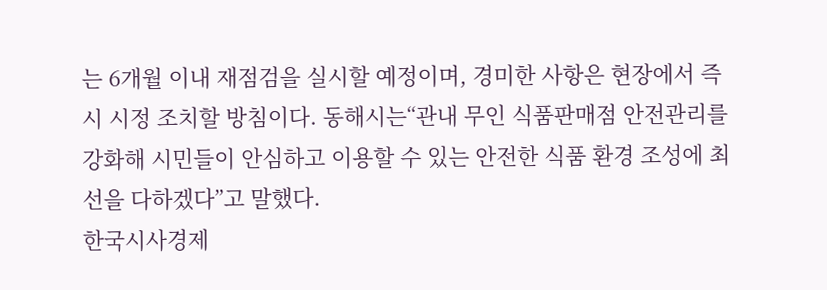는 6개월 이내 재점검을 실시할 예정이며, 경미한 사항은 현장에서 즉시 시정 조치할 방침이다. 동해시는“관내 무인 식품판매점 안전관리를 강화해 시민들이 안심하고 이용할 수 있는 안전한 식품 환경 조성에 최선을 다하겠다”고 말했다.
한국시사경제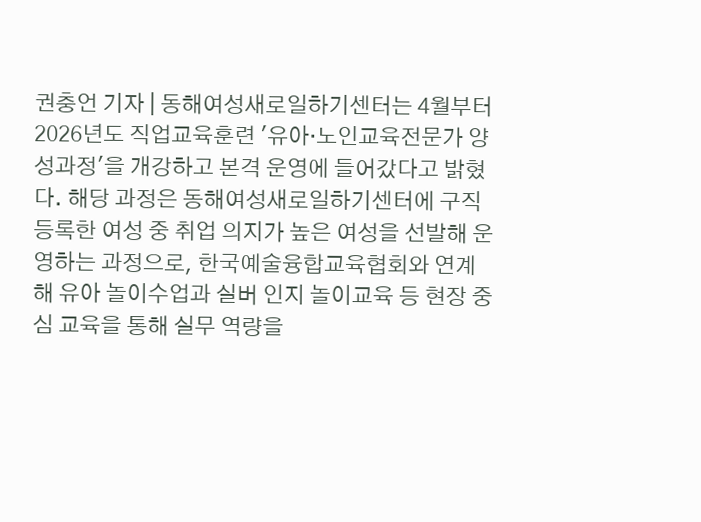권충언 기자 | 동해여성새로일하기센터는 4월부터 2026년도 직업교육훈련 '유아·노인교육전문가 양성과정'을 개강하고 본격 운영에 들어갔다고 밝혔다. 해당 과정은 동해여성새로일하기센터에 구직 등록한 여성 중 취업 의지가 높은 여성을 선발해 운영하는 과정으로, 한국예술융합교육협회와 연계해 유아 놀이수업과 실버 인지 놀이교육 등 현장 중심 교육을 통해 실무 역량을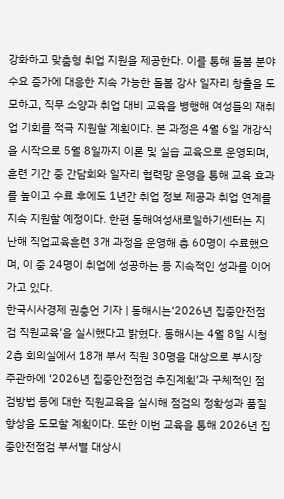강화하고 맞춤형 취업 지원을 제공한다. 이를 통해 돌봄 분야 수요 증가에 대응한 지속 가능한 돌봄 강사 일자리 창출을 도모하고, 직무 소양과 취업 대비 교육을 병행해 여성들의 재취업 기회를 적극 지원할 계획이다. 본 과정은 4월 6일 개강식을 시작으로 5월 8일까지 이론 및 실습 교육으로 운영되며, 훈련 기간 중 간담회와 일자리 협력망 운영을 통해 교육 효과를 높이고 수료 후에도 1년간 취업 정보 제공과 취업 연계를 지속 지원할 예정이다. 한편 동해여성새로일하기센터는 지난해 직업교육훈련 3개 과정을 운영해 총 60명이 수료했으며, 이 중 24명이 취업에 성공하는 등 지속적인 성과를 이어가고 있다.
한국시사경제 권충언 기자 | 동해시는‘2026년 집중안전점검 직원교육’을 실시했다고 밝혔다. 동해시는 4월 8일 시청 2층 회의실에서 18개 부서 직원 30명을 대상으로 부시장 주관하에 ‘2026년 집중안전점검 추진계획’과 구체적인 점검방법 등에 대한 직원교육을 실시해 점검의 정확성과 품질 향상을 도모할 계획이다. 또한 이번 교육을 통해 2026년 집중안전점검 부서별 대상시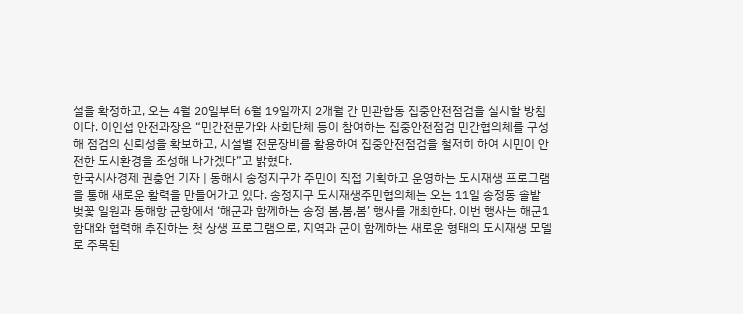설을 확정하고, 오는 4월 20일부터 6월 19일까지 2개월 간 민관합동 집중안전점검을 실시할 방침이다. 이인섭 안전과장은 “민간전문가와 사회단체 등이 참여하는 집중안전점검 민간협의체를 구성해 점검의 신뢰성을 확보하고, 시설별 전문장비를 활용하여 집중안전점검을 철저히 하여 시민이 안전한 도시환경을 조성해 나가겠다”고 밝혔다.
한국시사경제 권충언 기자 | 동해시 송정지구가 주민이 직접 기획하고 운영하는 도시재생 프로그램을 통해 새로운 활력을 만들어가고 있다. 송정지구 도시재생주민협의체는 오는 11일 송정동 솔밭 벚꽃 일원과 동해항 군항에서 ‘해군과 함께하는 송정 봄,봄,봄’ 행사를 개최한다. 이번 행사는 해군1함대와 협력해 추진하는 첫 상생 프로그램으로, 지역과 군이 함께하는 새로운 형태의 도시재생 모델로 주목된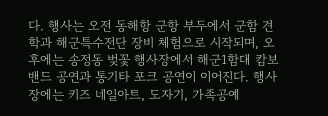다. 행사는 오전 동해항 군항 부두에서 군함 견학과 해군특수전단 장비 체험으로 시작되며, 오후에는 송정동 벚꽃 행사장에서 해군1함대 캄보밴드 공연과 통기타 포크 공연이 이어진다. 행사장에는 키즈 네일아트, 도자기, 가족공예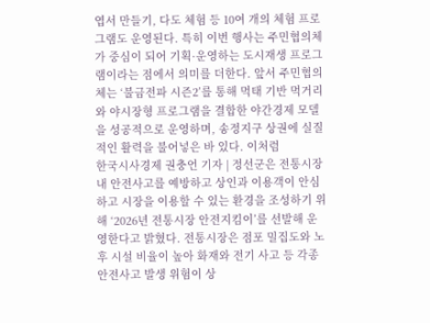엽서 만들기, 다도 체험 등 10여 개의 체험 프로그램도 운영된다. 특히 이번 행사는 주민협의체가 중심이 되어 기획·운영하는 도시재생 프로그램이라는 점에서 의미를 더한다. 앞서 주민협의체는 ‘불금전파 시즌2’를 통해 먹태 기반 먹거리와 야시장형 프로그램을 결합한 야간경제 모델을 성공적으로 운영하며, 송정지구 상권에 실질적인 활력을 불어넣은 바 있다. 이처럼
한국시사경제 권충언 기자 | 정선군은 전통시장 내 안전사고를 예방하고 상인과 이용객이 안심하고 시장을 이용할 수 있는 환경을 조성하기 위해 ‘2026년 전통시장 안전지킴이’를 선발해 운영한다고 밝혔다. 전통시장은 점포 밀집도와 노후 시설 비율이 높아 화재와 전기 사고 등 각종 안전사고 발생 위험이 상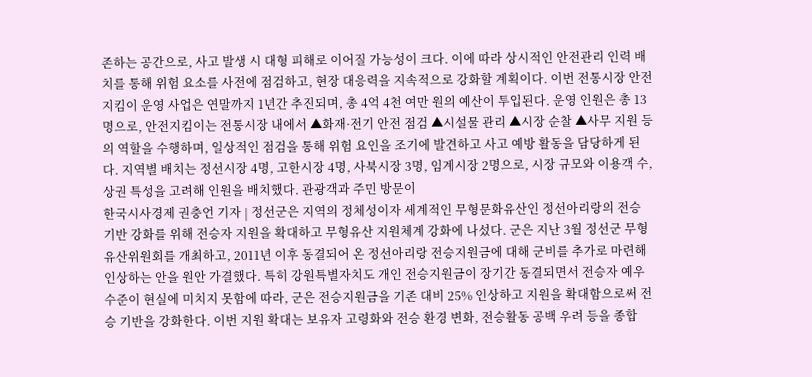존하는 공간으로, 사고 발생 시 대형 피해로 이어질 가능성이 크다. 이에 따라 상시적인 안전관리 인력 배치를 통해 위험 요소를 사전에 점검하고, 현장 대응력을 지속적으로 강화할 계획이다. 이번 전통시장 안전지킴이 운영 사업은 연말까지 1년간 추진되며, 총 4억 4천 여만 원의 예산이 투입된다. 운영 인원은 총 13명으로, 안전지킴이는 전통시장 내에서 ▲화재·전기 안전 점검 ▲시설물 관리 ▲시장 순찰 ▲사무 지원 등의 역할을 수행하며, 일상적인 점검을 통해 위험 요인을 조기에 발견하고 사고 예방 활동을 담당하게 된다. 지역별 배치는 정선시장 4명, 고한시장 4명, 사북시장 3명, 임계시장 2명으로, 시장 규모와 이용객 수, 상권 특성을 고려해 인원을 배치했다. 관광객과 주민 방문이
한국시사경제 권충언 기자 | 정선군은 지역의 정체성이자 세계적인 무형문화유산인 정선아리랑의 전승 기반 강화를 위해 전승자 지원을 확대하고 무형유산 지원체계 강화에 나섰다. 군은 지난 3월 정선군 무형유산위원회를 개최하고, 2011년 이후 동결되어 온 정선아리랑 전승지원금에 대해 군비를 추가로 마련해 인상하는 안을 원안 가결했다. 특히 강원특별자치도 개인 전승지원금이 장기간 동결되면서 전승자 예우 수준이 현실에 미치지 못함에 따라, 군은 전승지원금을 기존 대비 25% 인상하고 지원을 확대함으로써 전승 기반을 강화한다. 이번 지원 확대는 보유자 고령화와 전승 환경 변화, 전승활동 공백 우려 등을 종합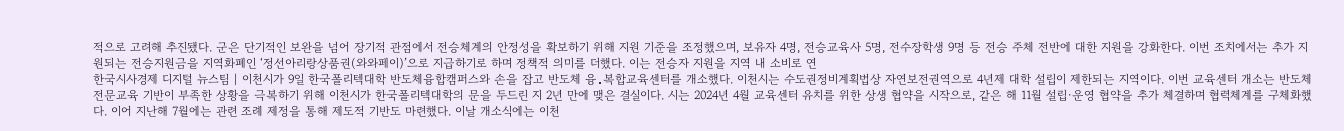적으로 고려해 추진됐다. 군은 단기적인 보완을 넘어 장기적 관점에서 전승체계의 안정성을 확보하기 위해 지원 기준을 조정했으며, 보유자 4명, 전승교육사 5명, 전수장학생 9명 등 전승 주체 전반에 대한 지원을 강화한다. 이번 조치에서는 추가 지원되는 전승지원금을 지역화폐인 ‘정선아리랑상품권(와와페이)’으로 지급하기로 하며 정책적 의미를 더했다. 이는 전승자 지원을 지역 내 소비로 연
한국시사경제 디지털 뉴스팀 | 이천시가 9일 한국폴리텍대학 반도체융합캠퍼스와 손을 잡고 반도체 융․복합교육센터를 개소했다. 이천시는 수도권정비계획법상 자연보전권역으로 4년제 대학 설립이 제한되는 지역이다. 이번 교육센터 개소는 반도체 전문교육 기반이 부족한 상황을 극복하기 위해 이천시가 한국폴리텍대학의 문을 두드린 지 2년 만에 맺은 결실이다. 시는 2024년 4월 교육센터 유치를 위한 상생 협약을 시작으로, 같은 해 11월 설립·운영 협약을 추가 체결하며 협력체계를 구체화했다. 이어 지난해 7월에는 관련 조례 제정을 통해 제도적 기반도 마련했다. 이날 개소식에는 이천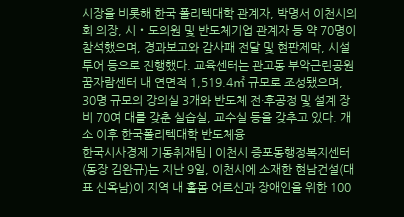시장을 비롯해 한국 폴리텍대학 관계자, 박명서 이천시의회 의장, 시‧도의원 및 반도체기업 관계자 등 약 70명이 참석했으며, 경과보고와 감사패 전달 및 현판제막, 시설 투어 등으로 진행했다. 교육센터는 관고동 부악근린공원 꿈자람센터 내 연면적 1,519.4㎡ 규모로 조성됐으며, 30명 규모의 강의실 3개와 반도체 전·후공정 및 설계 장비 70여 대를 갖춘 실습실, 교수실 등을 갖추고 있다. 개소 이후 한국폴리텍대학 반도체융
한국시사경제 기동취재팀 | 이천시 증포동행정복지센터(동장 김완규)는 지난 9일, 이천시에 소재한 현남건설(대표 신옥남)이 지역 내 홀몸 어르신과 장애인을 위한 100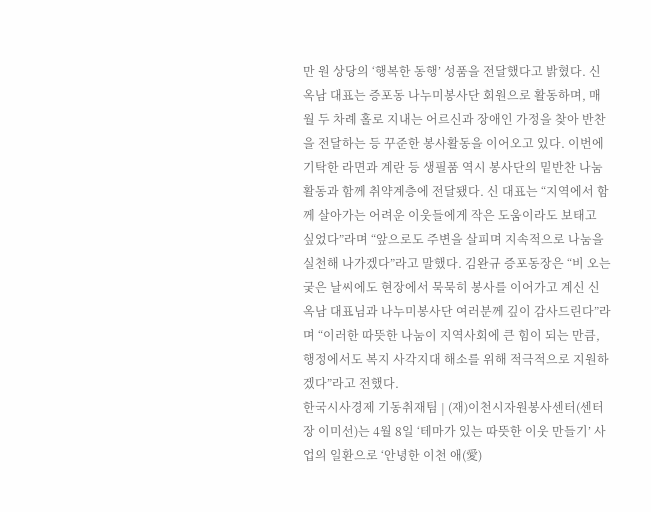만 원 상당의 ‘행복한 동행’ 성품을 전달했다고 밝혔다. 신옥남 대표는 증포동 나누미봉사단 회원으로 활동하며, 매월 두 차례 홀로 지내는 어르신과 장애인 가정을 찾아 반찬을 전달하는 등 꾸준한 봉사활동을 이어오고 있다. 이번에 기탁한 라면과 계란 등 생필품 역시 봉사단의 밑반찬 나눔 활동과 함께 취약계층에 전달됐다. 신 대표는 “지역에서 함께 살아가는 어려운 이웃들에게 작은 도움이라도 보태고 싶었다”라며 “앞으로도 주변을 살피며 지속적으로 나눔을 실천해 나가겠다”라고 말했다. 김완규 증포동장은 “비 오는 궂은 날씨에도 현장에서 묵묵히 봉사를 이어가고 계신 신옥남 대표님과 나누미봉사단 여러분께 깊이 감사드린다”라며 “이러한 따뜻한 나눔이 지역사회에 큰 힘이 되는 만큼, 행정에서도 복지 사각지대 해소를 위해 적극적으로 지원하겠다”라고 전했다.
한국시사경제 기동취재팀 | (재)이천시자원봉사센터(센터장 이미선)는 4월 8일 ‘테마가 있는 따뜻한 이웃 만들기’ 사업의 일환으로 ‘안녕한 이천 애(愛)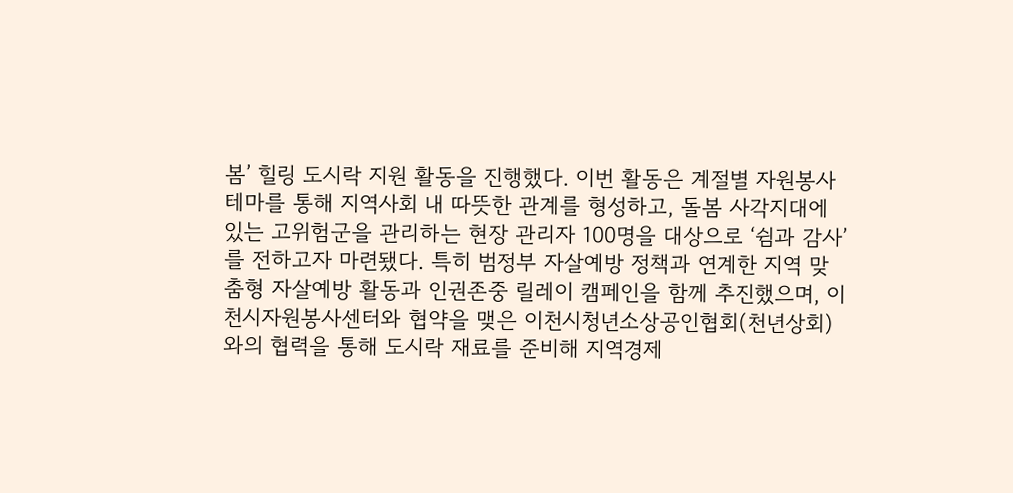봄’ 힐링 도시락 지원 활동을 진행했다. 이번 활동은 계절별 자원봉사 테마를 통해 지역사회 내 따뜻한 관계를 형성하고, 돌봄 사각지대에 있는 고위험군을 관리하는 현장 관리자 100명을 대상으로 ‘쉼과 감사’를 전하고자 마련됐다. 특히 범정부 자살예방 정책과 연계한 지역 맞춤형 자살예방 활동과 인권존중 릴레이 캠페인을 함께 추진했으며, 이천시자원봉사센터와 협약을 맺은 이천시청년소상공인협회(천년상회)와의 협력을 통해 도시락 재료를 준비해 지역경제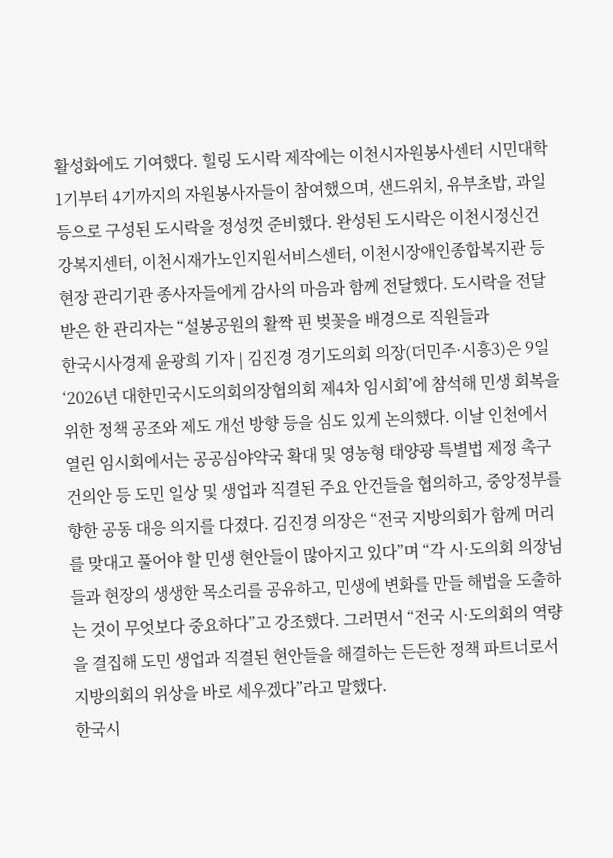활성화에도 기여했다. 힐링 도시락 제작에는 이천시자원봉사센터 시민대학 1기부터 4기까지의 자원봉사자들이 참여했으며, 샌드위치, 유부초밥, 과일 등으로 구성된 도시락을 정성껏 준비했다. 완성된 도시락은 이천시정신건강복지센터, 이천시재가노인지원서비스센터, 이천시장애인종합복지관 등 현장 관리기관 종사자들에게 감사의 마음과 함께 전달했다. 도시락을 전달받은 한 관리자는 “설봉공원의 활짝 핀 벚꽃을 배경으로 직원들과
한국시사경제 윤광희 기자 | 김진경 경기도의회 의장(더민주·시흥3)은 9일 ‘2026년 대한민국시도의회의장협의회 제4차 임시회’에 참석해 민생 회복을 위한 정책 공조와 제도 개선 방향 등을 심도 있게 논의했다. 이날 인천에서 열린 임시회에서는 공공심야약국 확대 및 영농형 태양광 특별법 제정 촉구 건의안 등 도민 일상 및 생업과 직결된 주요 안건들을 협의하고, 중앙정부를 향한 공동 대응 의지를 다졌다. 김진경 의장은 “전국 지방의회가 함께 머리를 맞대고 풀어야 할 민생 현안들이 많아지고 있다”며 “각 시·도의회 의장님들과 현장의 생생한 목소리를 공유하고, 민생에 변화를 만들 해법을 도출하는 것이 무엇보다 중요하다”고 강조했다. 그러면서 “전국 시·도의회의 역량을 결집해 도민 생업과 직결된 현안들을 해결하는 든든한 정책 파트너로서 지방의회의 위상을 바로 세우겠다”라고 말했다.
한국시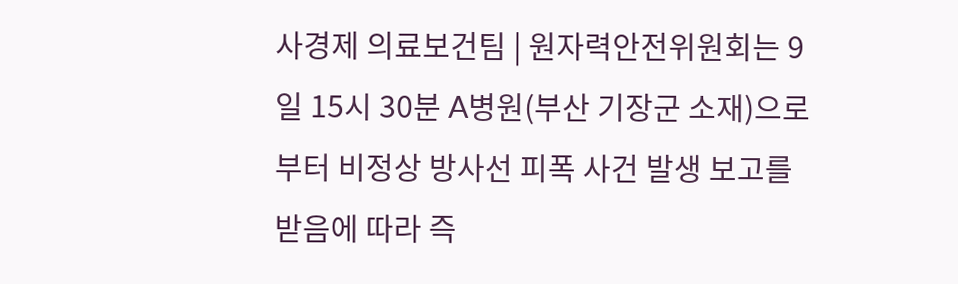사경제 의료보건팀 | 원자력안전위원회는 9일 15시 30분 A병원(부산 기장군 소재)으로부터 비정상 방사선 피폭 사건 발생 보고를 받음에 따라 즉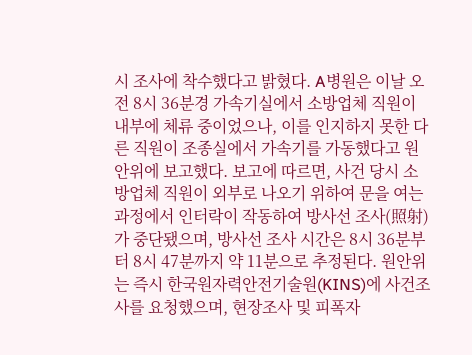시 조사에 착수했다고 밝혔다. A병원은 이날 오전 8시 36분경 가속기실에서 소방업체 직원이 내부에 체류 중이었으나, 이를 인지하지 못한 다른 직원이 조종실에서 가속기를 가동했다고 원안위에 보고했다. 보고에 따르면, 사건 당시 소방업체 직원이 외부로 나오기 위하여 문을 여는 과정에서 인터락이 작동하여 방사선 조사(照射)가 중단됐으며, 방사선 조사 시간은 8시 36분부터 8시 47분까지 약 11분으로 추정된다. 원안위는 즉시 한국원자력안전기술원(KINS)에 사건조사를 요청했으며, 현장조사 및 피폭자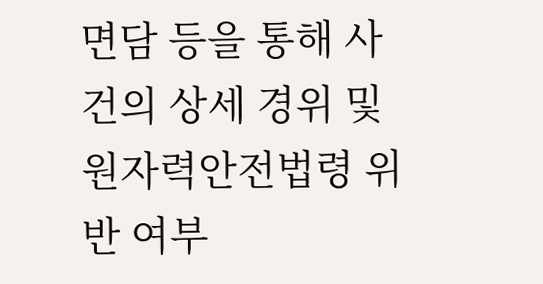면담 등을 통해 사건의 상세 경위 및 원자력안전법령 위반 여부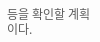등을 확인할 계획이다.